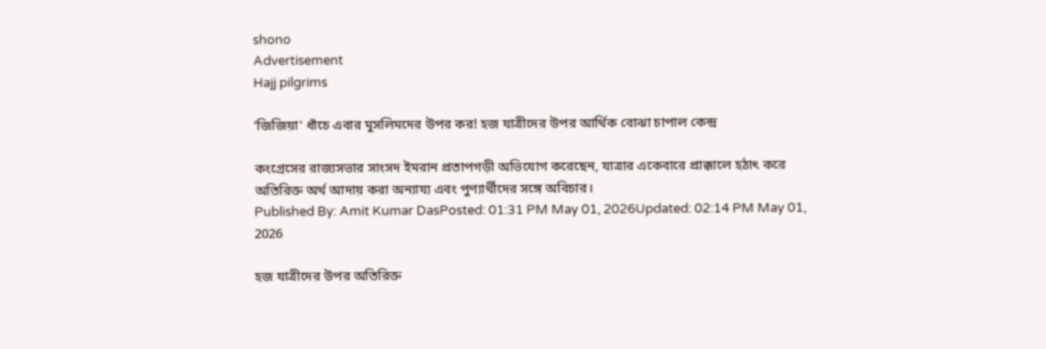shono
Advertisement
Hajj pilgrims

'জিজিয়া' ধাঁচে এবার মুসলিমদের উপর কর! হজ যাত্রীদের উপর আর্থিক বোঝা চাপাল কেন্দ্র

কংগ্রেসের রাজ্যসভার সাংসদ ইমরান প্রতাপগড়ী অভিযোগ করেছেন, যাত্রার একেবারে প্রাক্কালে হঠাৎ করে অতিরিক্ত অর্থ আদায় করা অন্যায্য এবং পুণ্যার্থীদের সঙ্গে অবিচার।
Published By: Amit Kumar DasPosted: 01:31 PM May 01, 2026Updated: 02:14 PM May 01, 2026

হজ যাত্রীদের উপর অতিরিক্ত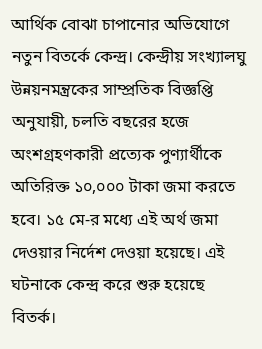আর্থিক বোঝা চাপানোর অভিযোগে নতুন বিতর্কে কেন্দ্র। কেন্দ্রীয় সংখ্যালঘু উন্নয়নমন্ত্রকের সাম্প্রতিক বিজ্ঞপ্তি অনুযায়ী, চলতি বছরের হজে অংশগ্রহণকারী প্রত্যেক পুণ্যার্থীকে অতিরিক্ত ১০,০০০ টাকা জমা করতে হবে। ১৫ মে-র মধ্যে এই অর্থ জমা দেওয়ার নির্দেশ দেওয়া হয়েছে। এই ঘটনাকে কেন্দ্র করে শুরু হয়েছে বিতর্ক।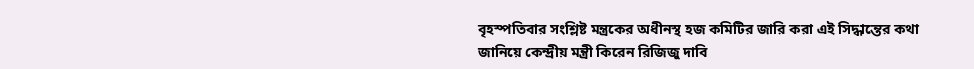বৃহস্পতিবার সংশ্লিষ্ট মন্ত্রকের অধীনস্থ হজ কমিটির জারি করা এই সিদ্ধান্তের কথা জানিয়ে কেন্দ্রীয় মন্ত্রী কিরেন রিজিজু দাবি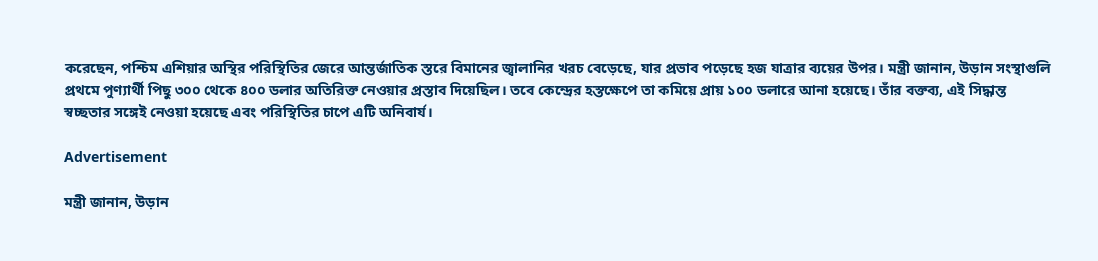করেছেন, পশ্চিম এশিয়ার অস্থির পরিস্থিতির জেরে আন্তর্জাতিক স্তরে বিমানের জ্বালানির খরচ বেড়েছে, যার প্রভাব পড়েছে হজ যাত্রার ব্যয়ের উপর। মন্ত্রী জানান, উড়ান সংস্থাগুলি প্রথমে পুণ্যার্থী পিছু ৩০০ থেকে ৪০০ ডলার অতিরিক্ত নেওয়ার প্রস্তাব দিয়েছিল। তবে কেন্দ্রের হস্তক্ষেপে তা কমিয়ে প্রায় ১০০ ডলারে আনা হয়েছে। তাঁর বক্তব্য, এই সিদ্ধান্ত স্বচ্ছতার সঙ্গেই নেওয়া হয়েছে এবং পরিস্থিতির চাপে এটি অনিবার্য।

Advertisement

মন্ত্রী জানান, উড়ান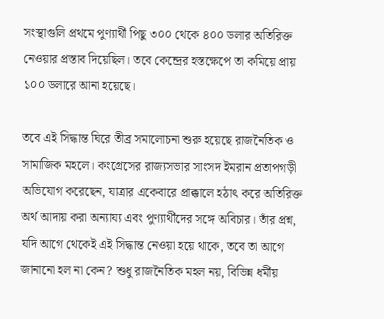সংস্থাগুলি প্রথমে পুণ্যার্থী পিছু ৩০০ থেকে ৪০০ ডলার অতিরিক্ত নেওয়ার প্রস্তাব দিয়েছিল। তবে কেন্দ্রের হস্তক্ষেপে তা কমিয়ে প্রায় ১০০ ডলারে আনা হয়েছে।

তবে এই সিদ্ধান্ত ঘিরে তীব্র সমালোচনা শুরু হয়েছে রাজনৈতিক ও সামাজিক মহলে। কংগ্রেসের রাজ্যসভার সাংসদ ইমরান প্রতাপগড়ী অভিযোগ করেছেন, যাত্রার একেবারে প্রাক্কালে হঠাৎ করে অতিরিক্ত অর্থ আদায় করা অন্যায্য এবং পুণ্যার্থীদের সঙ্গে অবিচার। তাঁর প্রশ্ন, যদি আগে থেকেই এই সিদ্ধান্ত নেওয়া হয়ে থাকে, তবে তা আগে জানানো হল না কেন? শুধু রাজনৈতিক মহল নয়, বিভিন্ন ধর্মীয়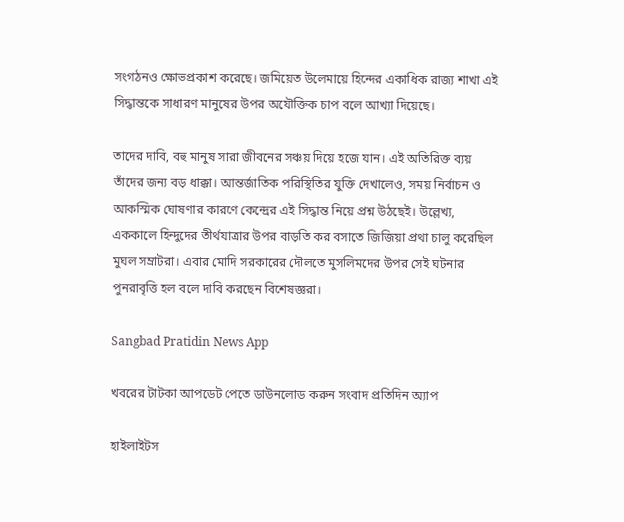সংগঠনও ক্ষোভপ্রকাশ করেছে। জমিয়েত উলেমায়ে হিন্দের একাধিক রাজ্য শাখা এই সিদ্ধান্তকে সাধারণ মানুষের উপর অযৌক্তিক চাপ বলে আখ্যা দিয়েছে।

তাদের দাবি, বহু মানুষ সারা জীবনের সঞ্চয় দিয়ে হজে যান। এই অতিরিক্ত ব্যয় তাঁদের জন্য বড় ধাক্কা। আন্তর্জাতিক পরিস্থিতির যুক্তি দেখালেও, সময় নির্বাচন ও আকস্মিক ঘোষণার কারণে কেন্দ্রের এই সিদ্ধান্ত নিয়ে প্রশ্ন উঠছেই। উল্লেখ্য, এককালে হিন্দুদের তীর্থযাত্রার উপর বাড়তি কর বসাতে জিজিয়া প্রথা চালু করেছিল মুঘল সম্রাটরা। এবার মোদি সরকারের দৌলতে মুসলিমদের উপর সেই ঘটনার পুনরাবৃত্তি হল বলে দাবি করছেন বিশেষজ্ঞরা।

Sangbad Pratidin News App

খবরের টাটকা আপডেট পেতে ডাউনলোড করুন সংবাদ প্রতিদিন অ্যাপ

হাইলাইটস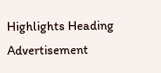Highlights Heading
Advertisement